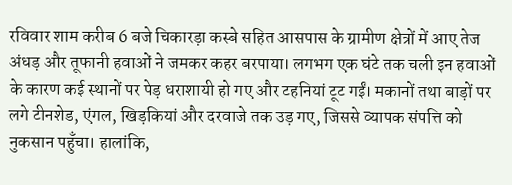रविवार शाम करीब 6 बजे चिकारड़ा कस्बे सहित आसपास के ग्रामीण क्षेत्रों में आए तेज अंधड़ और तूफानी हवाओं ने जमकर कहर बरपाया। लगभग एक घंटे तक चली इन हवाओं के कारण कई स्थानों पर पेड़ धराशायी हो गए और टहनियां टूट गईं। मकानों तथा बाड़ों पर लगे टीनशेड, एंगल, खिड़कियां और दरवाजे तक उड़ गए, जिससे व्यापक संपत्ति को नुकसान पहुँचा। हालांकि,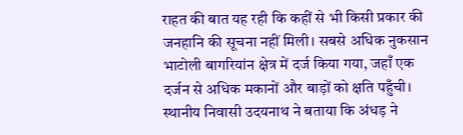राहत की बात यह रही कि कहीं से भी किसी प्रकार की जनहानि की सूचना नहीं मिली। सबसे अधिक नुकसान भाटोली बागरियांन क्षेत्र में दर्ज किया गया, जहाँ एक दर्जन से अधिक मकानों और बाड़ों को क्षति पहुँची। स्थानीय निवासी उदयनाथ ने बताया कि अंधड़ ने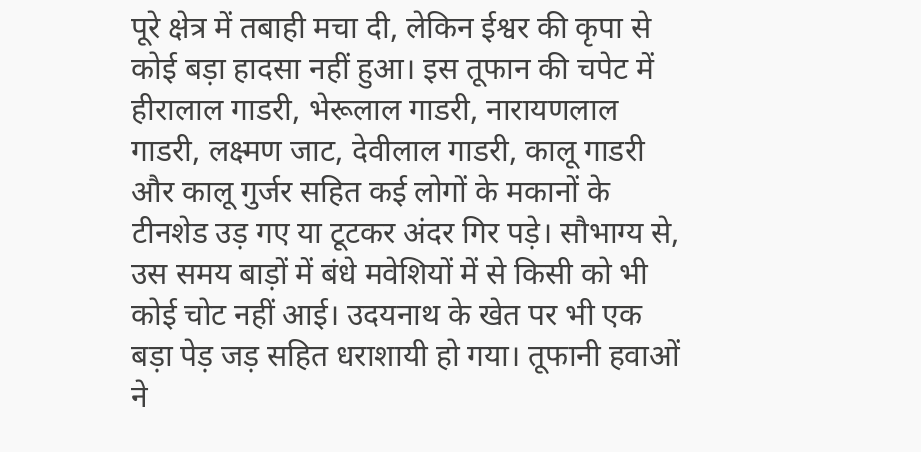पूरे क्षेत्र में तबाही मचा दी, लेकिन ईश्वर की कृपा से कोई बड़ा हादसा नहीं हुआ। इस तूफान की चपेट में हीरालाल गाडरी, भेरूलाल गाडरी, नारायणलाल गाडरी, लक्ष्मण जाट, देवीलाल गाडरी, कालू गाडरी और कालू गुर्जर सहित कई लोगों के मकानों के टीनशेड उड़ गए या टूटकर अंदर गिर पड़े। सौभाग्य से, उस समय बाड़ों में बंधे मवेशियों में से किसी को भी कोई चोट नहीं आई। उदयनाथ के खेत पर भी एक बड़ा पेड़ जड़ सहित धराशायी हो गया। तूफानी हवाओं ने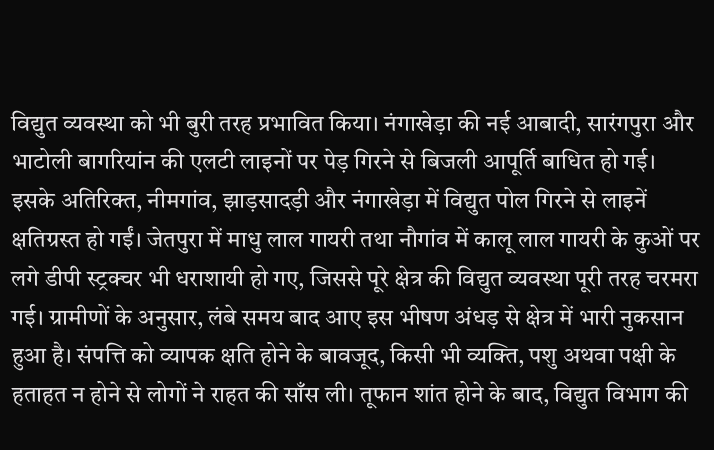विद्युत व्यवस्था को भी बुरी तरह प्रभावित किया। नंगाखेड़ा की नई आबादी, सारंगपुरा और भाटोली बागरियांन की एलटी लाइनों पर पेड़ गिरने से बिजली आपूर्ति बाधित हो गई। इसके अतिरिक्त, नीमगांव, झाड़सादड़ी और नंगाखेड़ा में विद्युत पोल गिरने से लाइनें क्षतिग्रस्त हो गईं। जेतपुरा में माधु लाल गायरी तथा नौगांव में कालू लाल गायरी के कुओं पर लगे डीपी स्ट्रक्चर भी धराशायी हो गए, जिससे पूरे क्षेत्र की विद्युत व्यवस्था पूरी तरह चरमरा गई। ग्रामीणों के अनुसार, लंबे समय बाद आए इस भीषण अंधड़ से क्षेत्र में भारी नुकसान हुआ है। संपत्ति को व्यापक क्षति होने के बावजूद, किसी भी व्यक्ति, पशु अथवा पक्षी के हताहत न होने से लोगों ने राहत की साँस ली। तूफान शांत होने के बाद, विद्युत विभाग की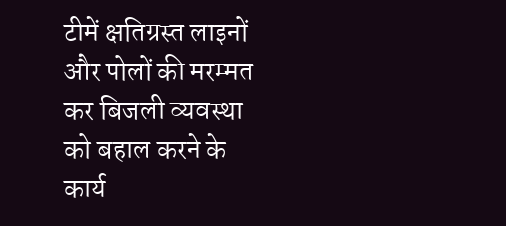टीमें क्षतिग्रस्त लाइनों और पोलों की मरम्मत कर बिजली व्यवस्था को बहाल करने के कार्य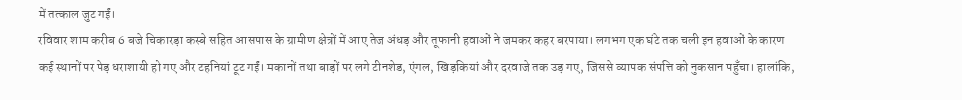में तत्काल जुट गईं।
रविवार शाम करीब 6 बजे चिकारड़ा कस्बे सहित आसपास के ग्रामीण क्षेत्रों में आए तेज अंधड़ और तूफानी हवाओं ने जमकर कहर बरपाया। लगभग एक घंटे तक चली इन हवाओं के कारण कई स्थानों पर पेड़ धराशायी हो गए और टहनियां टूट गईं। मकानों तथा बाड़ों पर लगे टीनशेड, एंगल, खिड़कियां और दरवाजे तक उड़ गए, जिससे व्यापक संपत्ति को नुकसान पहुँचा। हालांकि,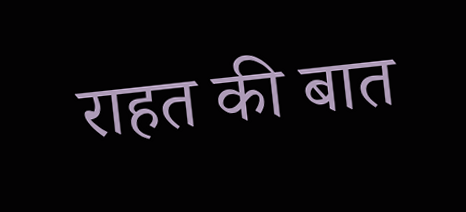राहत की बात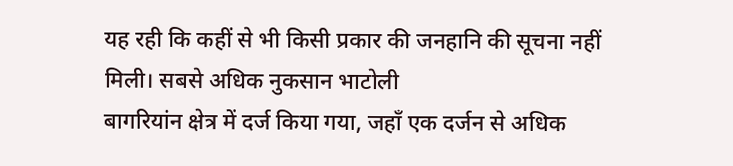यह रही कि कहीं से भी किसी प्रकार की जनहानि की सूचना नहीं मिली। सबसे अधिक नुकसान भाटोली
बागरियांन क्षेत्र में दर्ज किया गया, जहाँ एक दर्जन से अधिक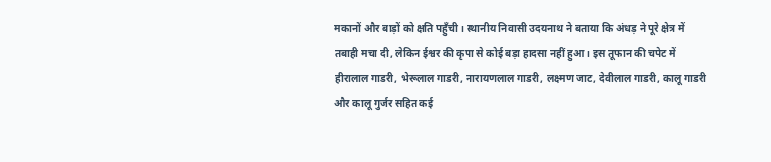मकानों और बाड़ों को क्षति पहुँची। स्थानीय निवासी उदयनाथ ने बताया कि अंधड़ ने पूरे क्षेत्र में तबाही मचा दी, लेकिन ईश्वर की कृपा से कोई बड़ा हादसा नहीं हुआ। इस तूफान की चपेट में हीरालाल गाडरी, भेरूलाल गाडरी, नारायणलाल गाडरी, लक्ष्मण जाट, देवीलाल गाडरी, कालू गाडरी और कालू गुर्जर सहित कई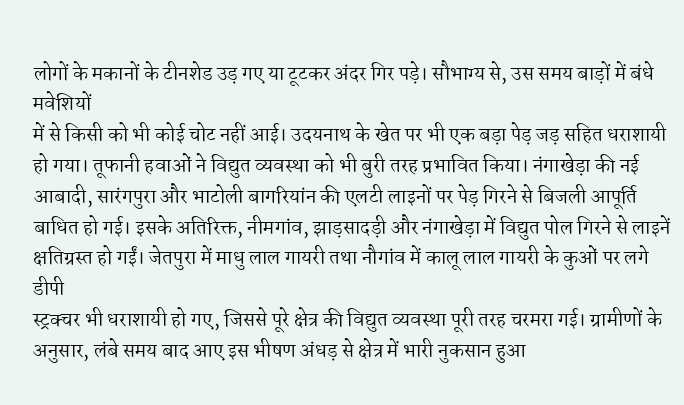लोगों के मकानों के टीनशेड उड़ गए या टूटकर अंदर गिर पड़े। सौभाग्य से, उस समय बाड़ों में बंधे मवेशियों
में से किसी को भी कोई चोट नहीं आई। उदयनाथ के खेत पर भी एक बड़ा पेड़ जड़ सहित धराशायी हो गया। तूफानी हवाओं ने विद्युत व्यवस्था को भी बुरी तरह प्रभावित किया। नंगाखेड़ा की नई आबादी, सारंगपुरा और भाटोली बागरियांन की एलटी लाइनों पर पेड़ गिरने से बिजली आपूर्ति बाधित हो गई। इसके अतिरिक्त, नीमगांव, झाड़सादड़ी और नंगाखेड़ा में विद्युत पोल गिरने से लाइनें क्षतिग्रस्त हो गईं। जेतपुरा में माधु लाल गायरी तथा नौगांव में कालू लाल गायरी के कुओं पर लगे डीपी
स्ट्रक्चर भी धराशायी हो गए, जिससे पूरे क्षेत्र की विद्युत व्यवस्था पूरी तरह चरमरा गई। ग्रामीणों के अनुसार, लंबे समय बाद आए इस भीषण अंधड़ से क्षेत्र में भारी नुकसान हुआ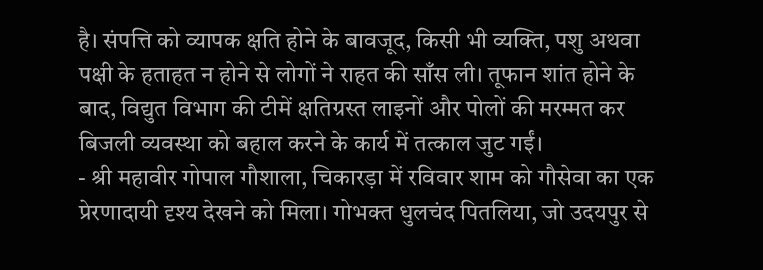है। संपत्ति को व्यापक क्षति होने के बावजूद, किसी भी व्यक्ति, पशु अथवा पक्षी के हताहत न होने से लोगों ने राहत की साँस ली। तूफान शांत होने के बाद, विद्युत विभाग की टीमें क्षतिग्रस्त लाइनों और पोलों की मरम्मत कर बिजली व्यवस्था को बहाल करने के कार्य में तत्काल जुट गईं।
- श्री महावीर गोपाल गौशाला, चिकारड़ा में रविवार शाम को गौसेवा का एक प्रेरणादायी दृश्य देखने को मिला। गोभक्त धुलचंद पितलिया, जो उदयपुर से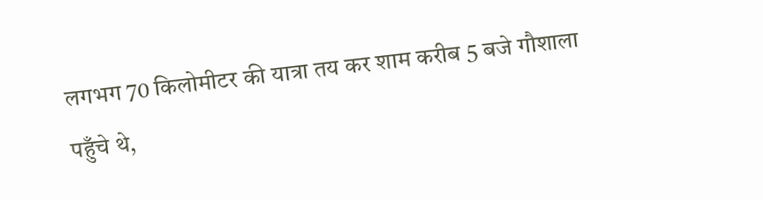लगभग 70 किलोमीटर की यात्रा तय कर शाम करीब 5 बजे गौशाला पहुँचे थे,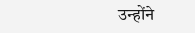उन्होंने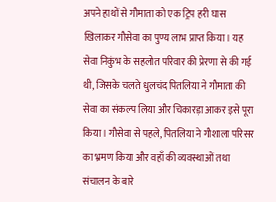अपने हाथों से गौमाता को एक ट्रिप हरी घास खिलाकर गौसेवा का पुण्य लाभ प्राप्त किया। यह सेवा निकुंभ के सहलोत परिवार की प्रेरणा से की गई थी, जिसके चलते धुलचंद पितलिया ने गौमाता की सेवा का संकल्प लिया और चिकारड़ा आकर इसे पूरा किया। गौसेवा से पहले, पितलिया ने गौशाला परिसर का भ्रमण किया और वहाँ की व्यवस्थाओं तथा संचालन के बारे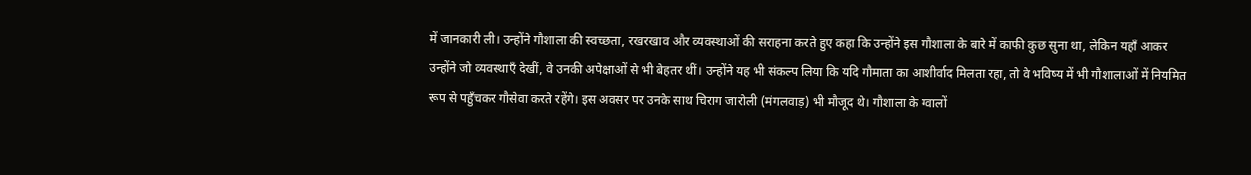में जानकारी ली। उन्होंने गौशाला की स्वच्छता, रखरखाव और व्यवस्थाओं की सराहना करते हुए कहा कि उन्होंने इस गौशाला के बारे में काफी कुछ सुना था, लेकिन यहाँ आकर उन्होंने जो व्यवस्थाएँ देखीं, वे उनकी अपेक्षाओं से भी बेहतर थीं। उन्होंने यह भी संकल्प लिया कि यदि गौमाता का आशीर्वाद मिलता रहा, तो वे भविष्य में भी गौशालाओं में नियमित रूप से पहुँचकर गौसेवा करते रहेंगे। इस अवसर पर उनके साथ चिराग जारोली (मंगलवाड़) भी मौजूद थे। गौशाला के ग्वालों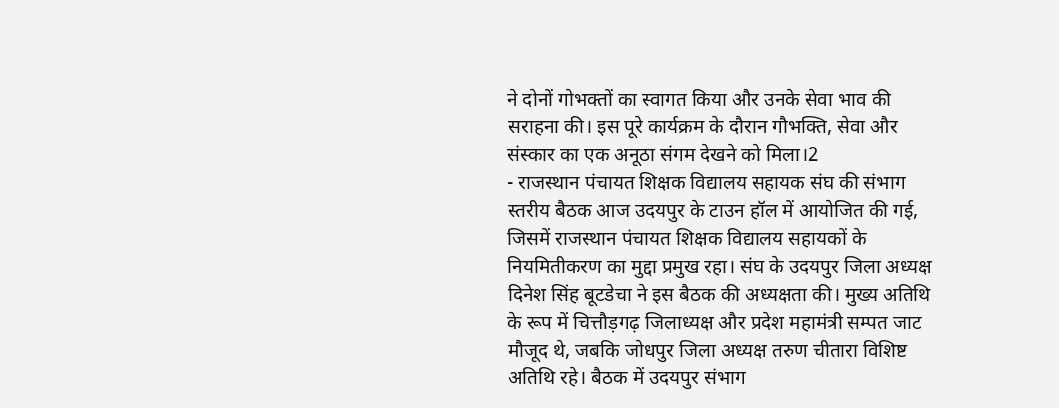ने दोनों गोभक्तों का स्वागत किया और उनके सेवा भाव की सराहना की। इस पूरे कार्यक्रम के दौरान गौभक्ति, सेवा और संस्कार का एक अनूठा संगम देखने को मिला।2
- राजस्थान पंचायत शिक्षक विद्यालय सहायक संघ की संभाग स्तरीय बैठक आज उदयपुर के टाउन हॉल में आयोजित की गई, जिसमें राजस्थान पंचायत शिक्षक विद्यालय सहायकों के नियमितीकरण का मुद्दा प्रमुख रहा। संघ के उदयपुर जिला अध्यक्ष दिनेश सिंह बूटडेचा ने इस बैठक की अध्यक्षता की। मुख्य अतिथि के रूप में चित्तौड़गढ़ जिलाध्यक्ष और प्रदेश महामंत्री सम्पत जाट मौजूद थे, जबकि जोधपुर जिला अध्यक्ष तरुण चीतारा विशिष्ट अतिथि रहे। बैठक में उदयपुर संभाग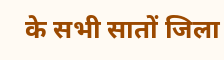के सभी सातों जिला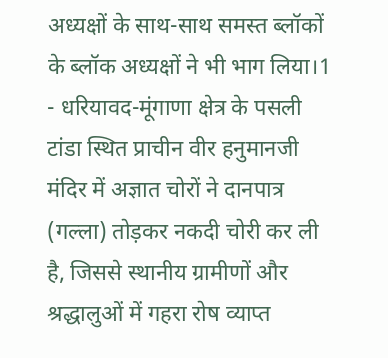अध्यक्षों के साथ-साथ समस्त ब्लॉकों के ब्लॉक अध्यक्षों ने भी भाग लिया।1
- धरियावद-मूंगाणा क्षेत्र के पसली टांडा स्थित प्राचीन वीर हनुमानजी मंदिर में अज्ञात चोरों ने दानपात्र (गल्ला) तोड़कर नकदी चोरी कर ली है, जिससे स्थानीय ग्रामीणों और श्रद्धालुओं में गहरा रोष व्याप्त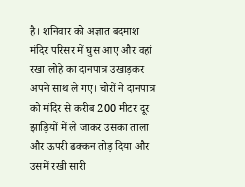है। शनिवार को अज्ञात बदमाश मंदिर परिसर में घुस आए और वहां रखा लोहे का दानपात्र उखाड़कर अपने साथ ले गए। चोरों ने दानपात्र को मंदिर से करीब 200 मीटर दूर झाड़ियों में ले जाकर उसका ताला और ऊपरी ढक्कन तोड़ दिया और उसमें रखी सारी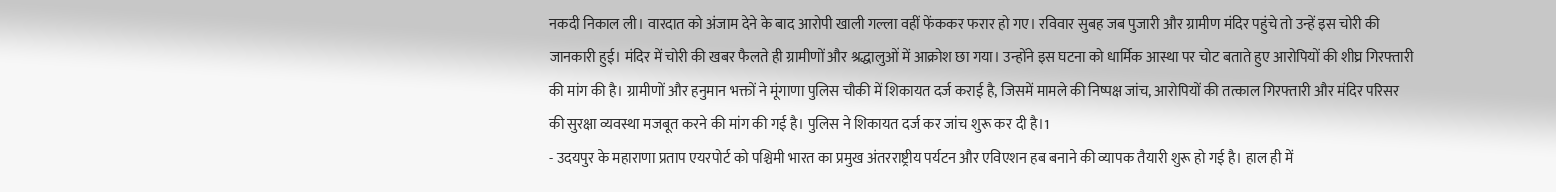नकदी निकाल ली। वारदात को अंजाम देने के बाद आरोपी खाली गल्ला वहीं फेंककर फरार हो गए। रविवार सुबह जब पुजारी और ग्रामीण मंदिर पहुंचे तो उन्हें इस चोरी की जानकारी हुई। मंदिर में चोरी की खबर फैलते ही ग्रामीणों और श्रद्धालुओं में आक्रोश छा गया। उन्होंने इस घटना को धार्मिक आस्था पर चोट बताते हुए आरोपियों की शीघ्र गिरफ्तारी की मांग की है। ग्रामीणों और हनुमान भक्तों ने मूंगाणा पुलिस चौकी में शिकायत दर्ज कराई है, जिसमें मामले की निष्पक्ष जांच, आरोपियों की तत्काल गिरफ्तारी और मंदिर परिसर की सुरक्षा व्यवस्था मजबूत करने की मांग की गई है। पुलिस ने शिकायत दर्ज कर जांच शुरू कर दी है।1
- उदयपुर के महाराणा प्रताप एयरपोर्ट को पश्चिमी भारत का प्रमुख अंतरराष्ट्रीय पर्यटन और एविएशन हब बनाने की व्यापक तैयारी शुरू हो गई है। हाल ही में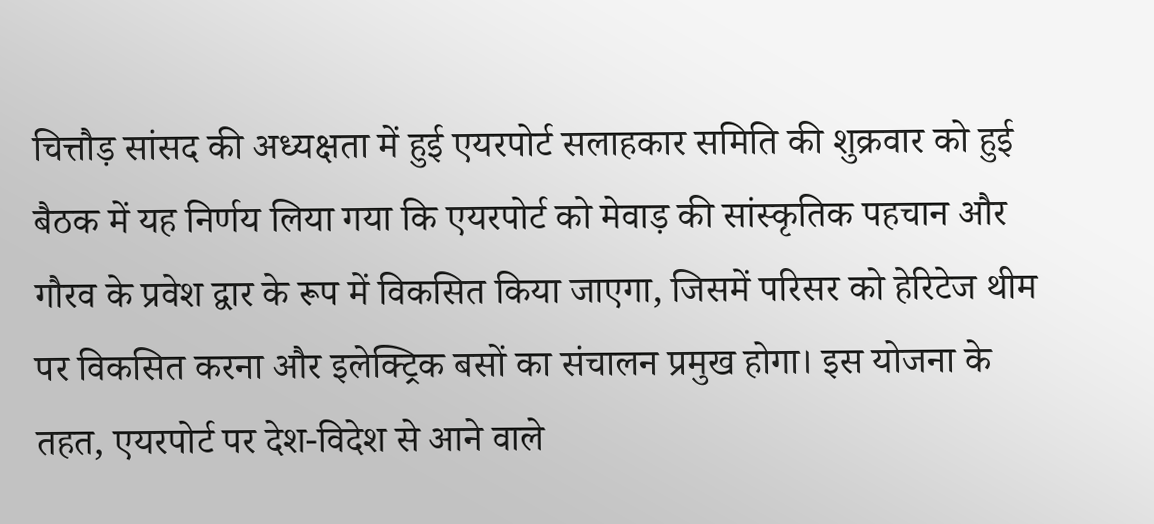चित्तौड़ सांसद की अध्यक्षता में हुई एयरपोर्ट सलाहकार समिति की शुक्रवार को हुई बैठक में यह निर्णय लिया गया कि एयरपोर्ट को मेवाड़ की सांस्कृतिक पहचान और गौरव के प्रवेश द्वार के रूप में विकसित किया जाएगा, जिसमें परिसर को हेरिटेज थीम पर विकसित करना और इलेक्ट्रिक बसों का संचालन प्रमुख होगा। इस योजना के तहत, एयरपोर्ट पर देश-विदेश से आने वाले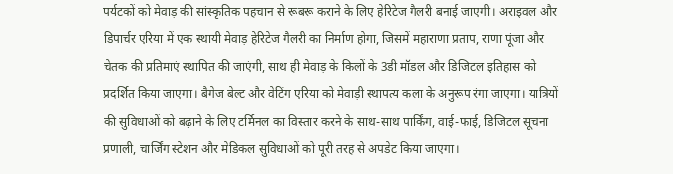पर्यटकों को मेवाड़ की सांस्कृतिक पहचान से रूबरू कराने के लिए हेरिटेज गैलरी बनाई जाएगी। अराइवल और डिपार्चर एरिया में एक स्थायी मेवाड़ हेरिटेज गैलरी का निर्माण होगा, जिसमें महाराणा प्रताप, राणा पूंजा और चेतक की प्रतिमाएं स्थापित की जाएंगी, साथ ही मेवाड़ के किलों के 3डी मॉडल और डिजिटल इतिहास को प्रदर्शित किया जाएगा। बैगेज बेल्ट और वेटिंग एरिया को मेवाड़ी स्थापत्य कला के अनुरूप रंगा जाएगा। यात्रियों की सुविधाओं को बढ़ाने के लिए टर्मिनल का विस्तार करने के साथ-साथ पार्किंग, वाई-फाई, डिजिटल सूचना प्रणाली, चार्जिंग स्टेशन और मेडिकल सुविधाओं को पूरी तरह से अपडेट किया जाएगा।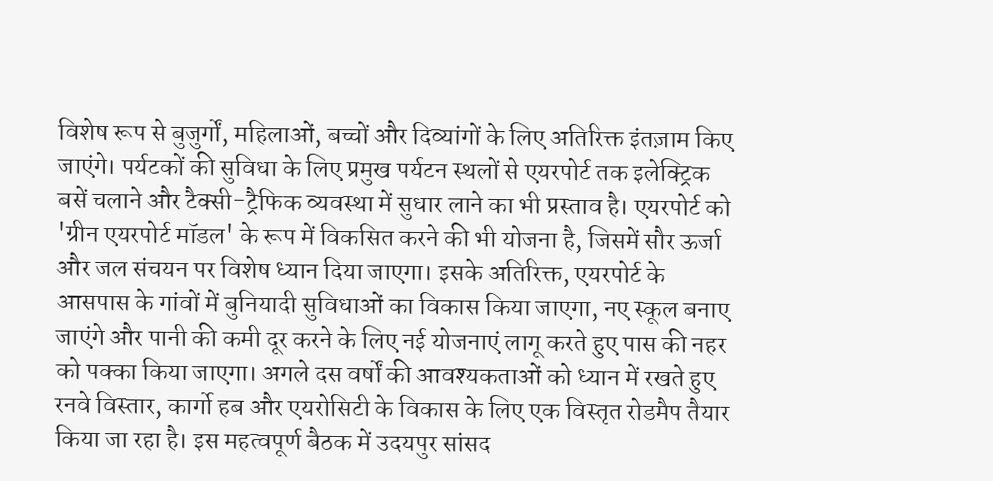विशेष रूप से बुजुर्गों, महिलाओं, बच्चों और दिव्यांगों के लिए अतिरिक्त इंतज़ाम किए जाएंगे। पर्यटकों की सुविधा के लिए प्रमुख पर्यटन स्थलों से एयरपोर्ट तक इलेक्ट्रिक बसें चलाने और टैक्सी-ट्रैफिक व्यवस्था में सुधार लाने का भी प्रस्ताव है। एयरपोर्ट को 'ग्रीन एयरपोर्ट मॉडल' के रूप में विकसित करने की भी योजना है, जिसमें सौर ऊर्जा और जल संचयन पर विशेष ध्यान दिया जाएगा। इसके अतिरिक्त, एयरपोर्ट के आसपास के गांवों में बुनियादी सुविधाओं का विकास किया जाएगा, नए स्कूल बनाए जाएंगे और पानी की कमी दूर करने के लिए नई योजनाएं लागू करते हुए पास की नहर को पक्का किया जाएगा। अगले दस वर्षों की आवश्यकताओं को ध्यान में रखते हुए रनवे विस्तार, कार्गो हब और एयरोसिटी के विकास के लिए एक विस्तृत रोडमैप तैयार किया जा रहा है। इस महत्वपूर्ण बैठक में उदयपुर सांसद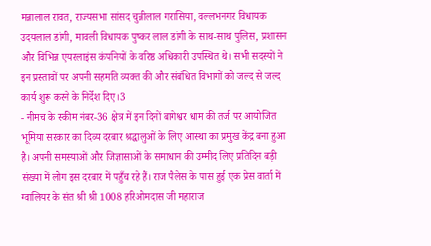मन्नालाल रावत, राज्यसभा सांसद चुन्नीलाल गरासिया, वल्लभनगर विधायक उदयलाल डांगी, मावली विधायक पुष्कर लाल डांगी के साथ-साथ पुलिस, प्रशासन और विभिन्न एयरलाइंस कंपनियों के वरिष्ठ अधिकारी उपस्थित थे। सभी सदस्यों ने इन प्रस्तावों पर अपनी सहमति व्यक्त की और संबंधित विभागों को जल्द से जल्द कार्य शुरू करने के निर्देश दिए।3
- नीमच के स्कीम नंबर-36 क्षेत्र में इन दिनों बागेश्वर धाम की तर्ज पर आयोजित भूमिया सरकार का दिव्य दरबार श्रद्धालुओं के लिए आस्था का प्रमुख केंद्र बना हुआ है। अपनी समस्याओं और जिज्ञासाओं के समाधान की उम्मीद लिए प्रतिदिन बड़ी संख्या में लोग इस दरबार में पहुँच रहे हैं। राज पैलेस के पास हुई एक प्रेस वार्ता में ग्वालियर के संत श्री श्री 1008 हरिओमदास जी महाराज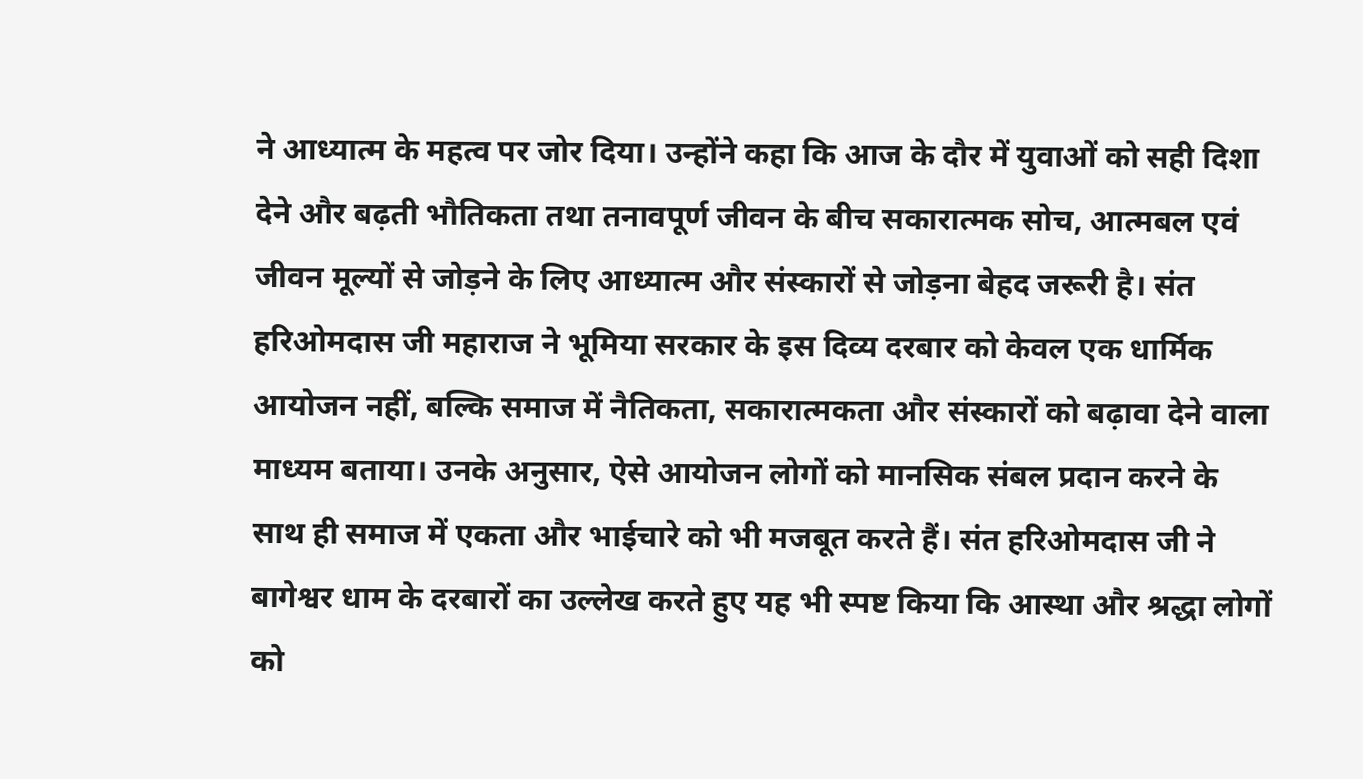ने आध्यात्म के महत्व पर जोर दिया। उन्होंने कहा कि आज के दौर में युवाओं को सही दिशा देने और बढ़ती भौतिकता तथा तनावपूर्ण जीवन के बीच सकारात्मक सोच, आत्मबल एवं जीवन मूल्यों से जोड़ने के लिए आध्यात्म और संस्कारों से जोड़ना बेहद जरूरी है। संत हरिओमदास जी महाराज ने भूमिया सरकार के इस दिव्य दरबार को केवल एक धार्मिक आयोजन नहीं, बल्कि समाज में नैतिकता, सकारात्मकता और संस्कारों को बढ़ावा देने वाला माध्यम बताया। उनके अनुसार, ऐसे आयोजन लोगों को मानसिक संबल प्रदान करने के साथ ही समाज में एकता और भाईचारे को भी मजबूत करते हैं। संत हरिओमदास जी ने बागेश्वर धाम के दरबारों का उल्लेख करते हुए यह भी स्पष्ट किया कि आस्था और श्रद्धा लोगों को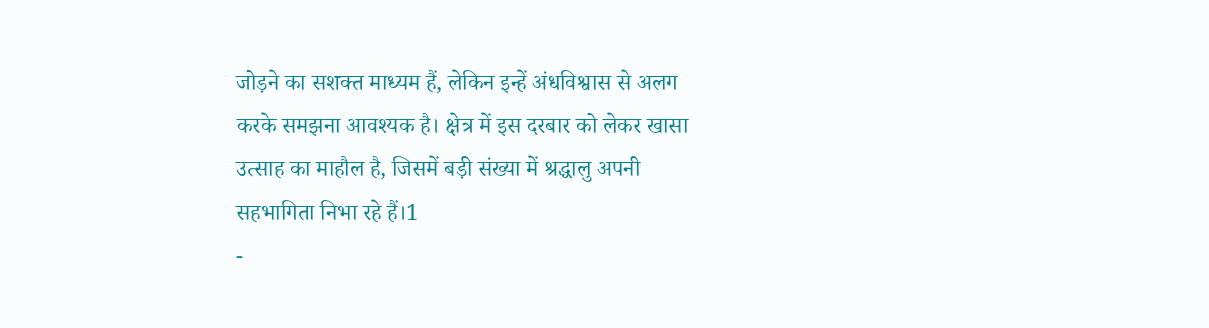जोड़ने का सशक्त माध्यम हैं, लेकिन इन्हें अंधविश्वास से अलग करके समझना आवश्यक है। क्षेत्र में इस दरबार को लेकर खासा उत्साह का माहौल है, जिसमें बड़ी संख्या में श्रद्धालु अपनी सहभागिता निभा रहे हैं।1
-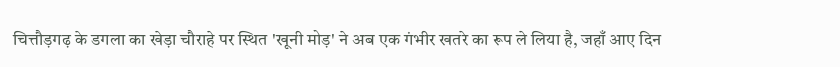चित्तौड़गढ़ के डगला का खेड़ा चौराहे पर स्थित 'खूनी मोड़' ने अब एक गंभीर खतरे का रूप ले लिया है, जहाँ आए दिन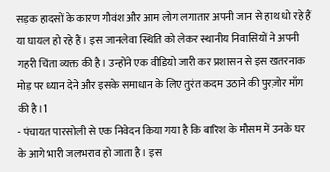सड़क हादसों के कारण गौवंश और आम लोग लगातार अपनी जान से हाथ धो रहे हैं या घायल हो रहे हैं। इस जानलेवा स्थिति को लेकर स्थानीय निवासियों ने अपनी गहरी चिंता व्यक्त की है। उन्होंने एक वीडियो जारी कर प्रशासन से इस खतरनाक मोड़ पर ध्यान देने और इसके समाधान के लिए तुरंत कदम उठाने की पुरज़ोर माँग की है।1
- पंचायत पारसोली से एक निवेदन किया गया है कि बारिश के मौसम में उनके घर के आगे भारी जलभराव हो जाता है। इस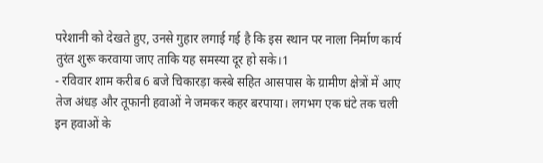परेशानी को देखते हुए, उनसे गुहार लगाई गई है कि इस स्थान पर नाला निर्माण कार्य तुरंत शुरू करवाया जाए ताकि यह समस्या दूर हो सके।1
- रविवार शाम करीब 6 बजे चिकारड़ा कस्बे सहित आसपास के ग्रामीण क्षेत्रों में आए तेज अंधड़ और तूफानी हवाओं ने जमकर कहर बरपाया। लगभग एक घंटे तक चली इन हवाओं के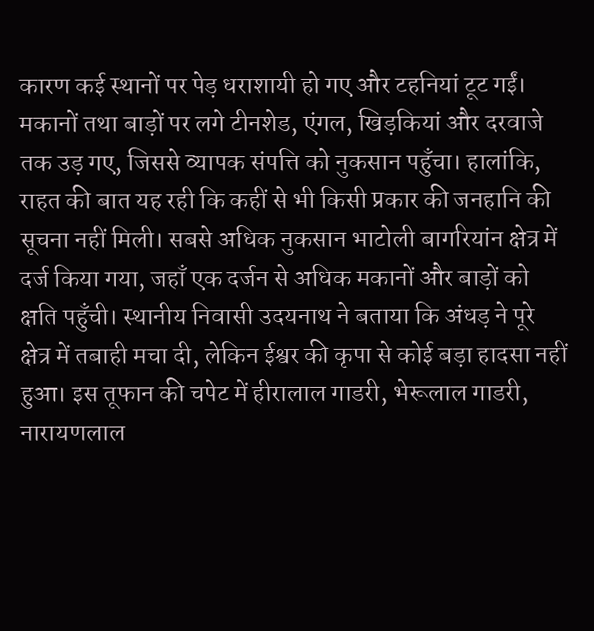कारण कई स्थानों पर पेड़ धराशायी हो गए और टहनियां टूट गईं। मकानों तथा बाड़ों पर लगे टीनशेड, एंगल, खिड़कियां और दरवाजे तक उड़ गए, जिससे व्यापक संपत्ति को नुकसान पहुँचा। हालांकि, राहत की बात यह रही कि कहीं से भी किसी प्रकार की जनहानि की सूचना नहीं मिली। सबसे अधिक नुकसान भाटोली बागरियांन क्षेत्र में दर्ज किया गया, जहाँ एक दर्जन से अधिक मकानों और बाड़ों को क्षति पहुँची। स्थानीय निवासी उदयनाथ ने बताया कि अंधड़ ने पूरे क्षेत्र में तबाही मचा दी, लेकिन ईश्वर की कृपा से कोई बड़ा हादसा नहीं हुआ। इस तूफान की चपेट में हीरालाल गाडरी, भेरूलाल गाडरी, नारायणलाल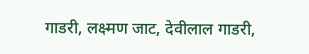गाडरी, लक्ष्मण जाट, देवीलाल गाडरी,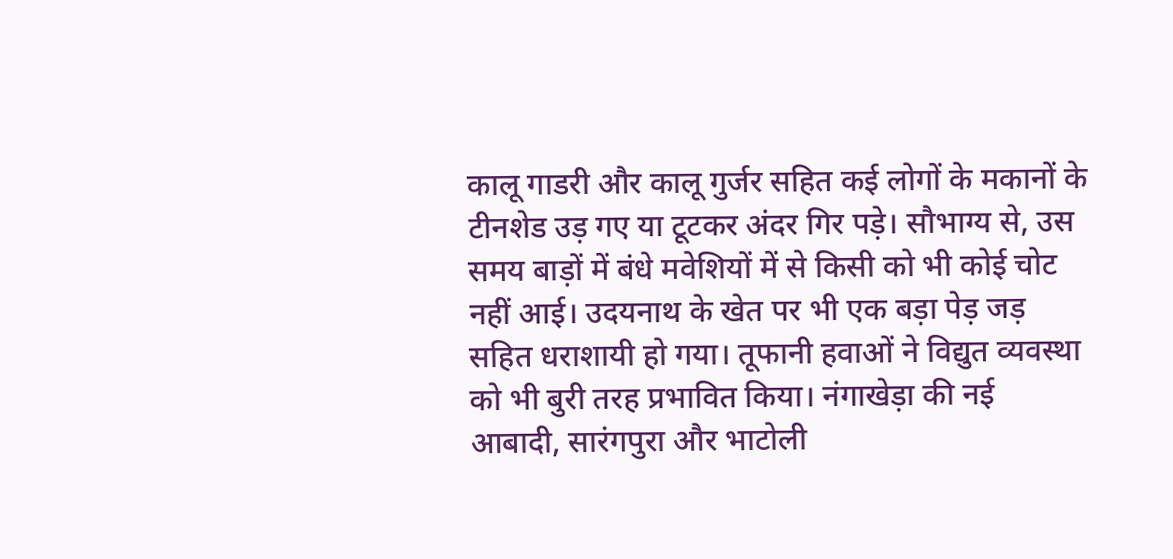कालू गाडरी और कालू गुर्जर सहित कई लोगों के मकानों के टीनशेड उड़ गए या टूटकर अंदर गिर पड़े। सौभाग्य से, उस समय बाड़ों में बंधे मवेशियों में से किसी को भी कोई चोट नहीं आई। उदयनाथ के खेत पर भी एक बड़ा पेड़ जड़ सहित धराशायी हो गया। तूफानी हवाओं ने विद्युत व्यवस्था को भी बुरी तरह प्रभावित किया। नंगाखेड़ा की नई आबादी, सारंगपुरा और भाटोली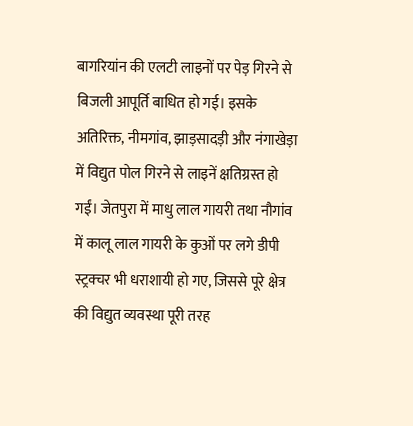बागरियांन की एलटी लाइनों पर पेड़ गिरने से बिजली आपूर्ति बाधित हो गई। इसके अतिरिक्त, नीमगांव, झाड़सादड़ी और नंगाखेड़ा में विद्युत पोल गिरने से लाइनें क्षतिग्रस्त हो गईं। जेतपुरा में माधु लाल गायरी तथा नौगांव में कालू लाल गायरी के कुओं पर लगे डीपी स्ट्रक्चर भी धराशायी हो गए, जिससे पूरे क्षेत्र की विद्युत व्यवस्था पूरी तरह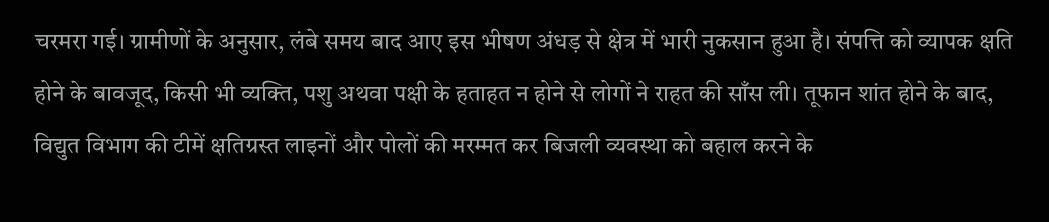चरमरा गई। ग्रामीणों के अनुसार, लंबे समय बाद आए इस भीषण अंधड़ से क्षेत्र में भारी नुकसान हुआ है। संपत्ति को व्यापक क्षति होने के बावजूद, किसी भी व्यक्ति, पशु अथवा पक्षी के हताहत न होने से लोगों ने राहत की साँस ली। तूफान शांत होने के बाद, विद्युत विभाग की टीमें क्षतिग्रस्त लाइनों और पोलों की मरम्मत कर बिजली व्यवस्था को बहाल करने के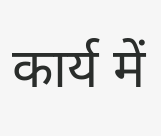कार्य में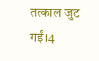तत्काल जुट गईं।4